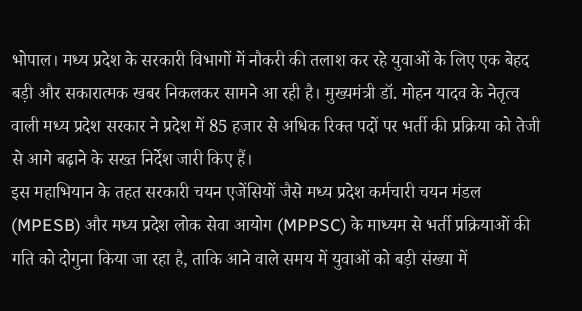भोपाल। मध्य प्रदेश के सरकारी विभागों में नौकरी की तलाश कर रहे युवाओं के लिए एक बेहद बड़ी और सकारात्मक खबर निकलकर सामने आ रही है। मुख्यमंत्री डॉ. मोहन यादव के नेतृत्व वाली मध्य प्रदेश सरकार ने प्रदेश में 85 हजार से अधिक रिक्त पदों पर भर्ती की प्रक्रिया को तेजी से आगे बढ़ाने के सख्त निर्देश जारी किए हैं।
इस महाभियान के तहत सरकारी चयन एजेंसियों जैसे मध्य प्रदेश कर्मचारी चयन मंडल (MPESB) और मध्य प्रदेश लोक सेवा आयोग (MPPSC) के माध्यम से भर्ती प्रक्रियाओं की गति को दोगुना किया जा रहा है, ताकि आने वाले समय में युवाओं को बड़ी संख्या में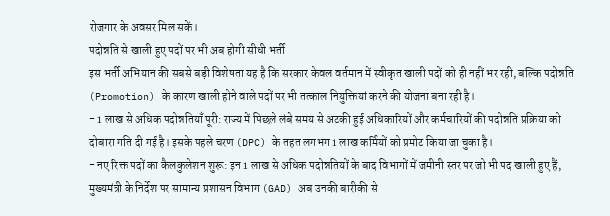रोजगार के अवसर मिल सकें।
पदोन्नति से खाली हुए पदों पर भी अब होगी सीधी भर्ती
इस भर्ती अभियान की सबसे बड़ी विशेषता यह है कि सरकार केवल वर्तमान में स्वीकृत खाली पदों को ही नहीं भर रही, बल्कि पदोन्नति (Promotion) के कारण खाली होने वाले पदों पर भी तत्काल नियुक्तियां करने की योजना बना रही है।
- 1 लाख से अधिक पदोन्नतियाँ पूरी: राज्य में पिछले लंबे समय से अटकी हुई अधिकारियों और कर्मचारियों की पदोन्नति प्रक्रिया को दोबारा गति दी गई है। इसके पहले चरण (DPC) के तहत लगभग 1 लाख कर्मियों को प्रमोट किया जा चुका है।
- नए रिक्त पदों का कैलकुलेशन शुरू: इन 1 लाख से अधिक पदोन्नतियों के बाद विभागों में जमीनी स्तर पर जो भी पद खाली हुए हैं, मुख्यमंत्री के निर्देश पर सामान्य प्रशासन विभाग (GAD) अब उनकी बारीकी से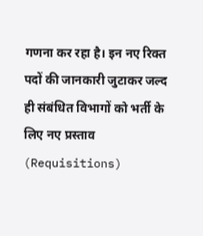गणना कर रहा है। इन नए रिक्त पदों की जानकारी जुटाकर जल्द ही संबंधित विभागों को भर्ती के लिए नए प्रस्ताव (Requisitions)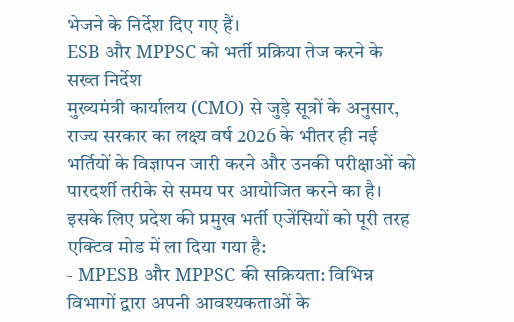भेजने के निर्देश दिए गए हैं।
ESB और MPPSC को भर्ती प्रक्रिया तेज करने के सख्त निर्देश
मुख्यमंत्री कार्यालय (CMO) से जुड़े सूत्रों के अनुसार, राज्य सरकार का लक्ष्य वर्ष 2026 के भीतर ही नई भर्तियों के विज्ञापन जारी करने और उनकी परीक्षाओं को पारदर्शी तरीके से समय पर आयोजित करने का है। इसके लिए प्रदेश की प्रमुख भर्ती एजेंसियों को पूरी तरह एक्टिव मोड में ला दिया गया है:
- MPESB और MPPSC की सक्रियता: विभिन्न विभागों द्वारा अपनी आवश्यकताओं के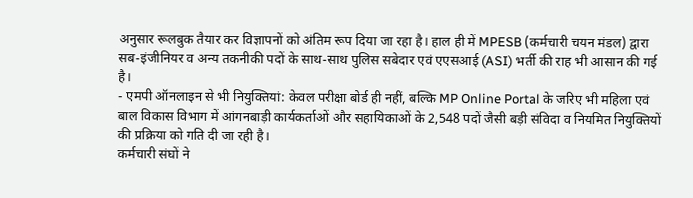अनुसार रूलबुक तैयार कर विज्ञापनों को अंतिम रूप दिया जा रहा है। हाल ही में MPESB (कर्मचारी चयन मंडल) द्वारा सब-इंजीनियर व अन्य तकनीकी पदों के साथ-साथ पुलिस सबेदार एवं एएसआई (ASI) भर्ती की राह भी आसान की गई है।
- एमपी ऑनलाइन से भी नियुक्तियां: केवल परीक्षा बोर्ड ही नहीं, बल्कि MP Online Portal के जरिए भी महिला एवं बाल विकास विभाग में आंगनबाड़ी कार्यकर्ताओं और सहायिकाओं के 2,548 पदों जैसी बड़ी संविदा व नियमित नियुक्तियों की प्रक्रिया को गति दी जा रही है।
कर्मचारी संघों ने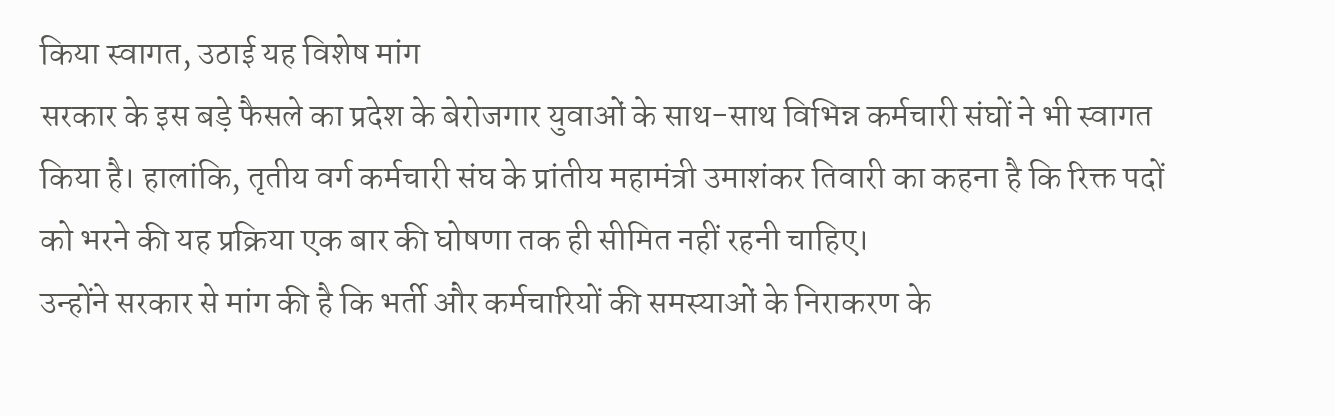किया स्वागत, उठाई यह विशेष मांग
सरकार के इस बड़े फैसले का प्रदेश के बेरोजगार युवाओं के साथ-साथ विभिन्न कर्मचारी संघों ने भी स्वागत किया है। हालांकि, तृतीय वर्ग कर्मचारी संघ के प्रांतीय महामंत्री उमाशंकर तिवारी का कहना है कि रिक्त पदों को भरने की यह प्रक्रिया एक बार की घोषणा तक ही सीमित नहीं रहनी चाहिए।
उन्होंने सरकार से मांग की है कि भर्ती और कर्मचारियों की समस्याओं के निराकरण के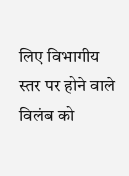लिए विभागीय स्तर पर होने वाले विलंब को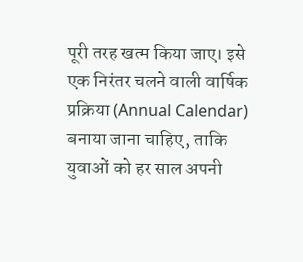पूरी तरह खत्म किया जाए। इसे एक निरंतर चलने वाली वार्षिक प्रक्रिया (Annual Calendar) बनाया जाना चाहिए, ताकि युवाओं को हर साल अपनी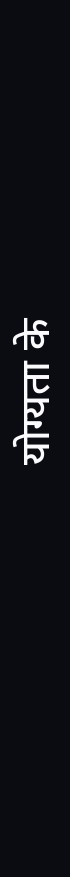योग्यता के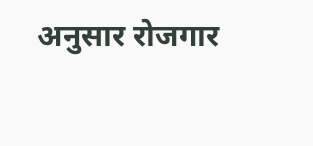अनुसार रोजगार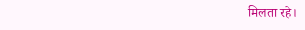मिलता रहे।